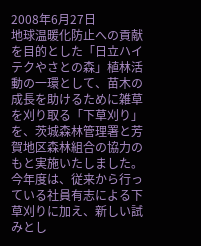2008年6月27日
地球温暖化防止への貢献を目的とした「日立ハイテクやさとの森」植林活動の一環として、苗木の成長を助けるために雑草を刈り取る「下草刈り」を、茨城森林管理署と芳賀地区森林組合の協力のもと実施いたしました。
今年度は、従来から行っている社員有志による下草刈りに加え、新しい試みとし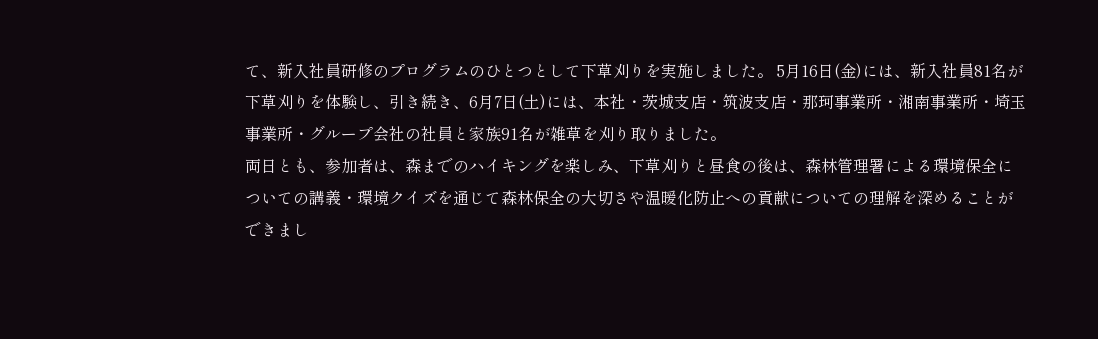て、新入社員研修のプログラムのひとつとして下草刈りを実施しました。 5月16日(金)には、新入社員81名が下草刈りを体験し、引き続き、6月7日(土)には、本社・茨城支店・筑波支店・那珂事業所・湘南事業所・埼玉事業所・グループ会社の社員と家族91名が雑草を刈り取りました。
両日とも、参加者は、森までのハイキングを楽しみ、下草刈りと昼食の後は、森林管理署による環境保全についての講義・環境クイズを通じて森林保全の大切さや温暖化防止への貢献についての理解を深めることができまし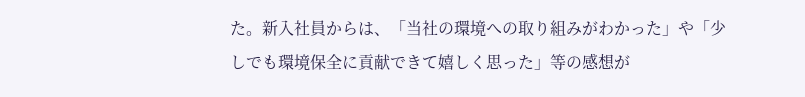た。新入社員からは、「当社の環境への取り組みがわかった」や「少しでも環境保全に貢献できて嬉しく思った」等の感想が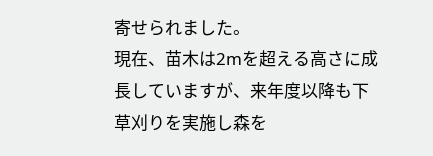寄せられました。
現在、苗木は2mを超える高さに成長していますが、来年度以降も下草刈りを実施し森を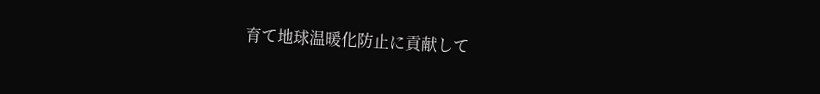育て地球温暖化防止に貢献して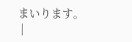まいります。
 |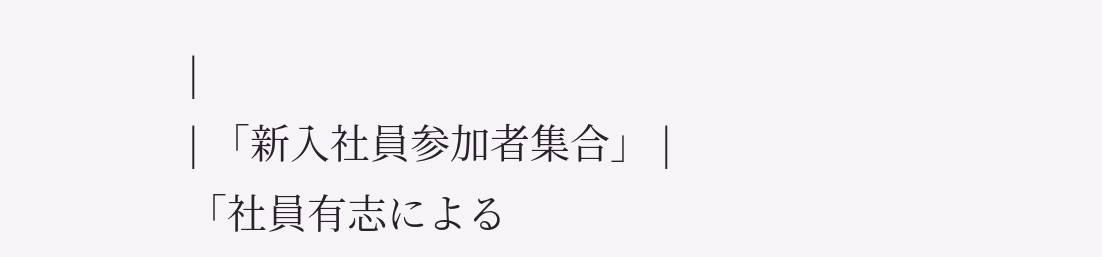|
| 「新入社員参加者集合」 |
「社員有志による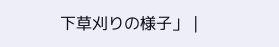下草刈りの様子」 |